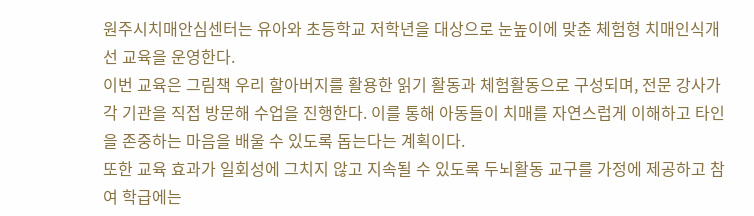원주시치매안심센터는 유아와 초등학교 저학년을 대상으로 눈높이에 맞춘 체험형 치매인식개선 교육을 운영한다.
이번 교육은 그림책 우리 할아버지를 활용한 읽기 활동과 체험활동으로 구성되며, 전문 강사가 각 기관을 직접 방문해 수업을 진행한다. 이를 통해 아동들이 치매를 자연스럽게 이해하고 타인을 존중하는 마음을 배울 수 있도록 돕는다는 계획이다.
또한 교육 효과가 일회성에 그치지 않고 지속될 수 있도록 두뇌활동 교구를 가정에 제공하고 참여 학급에는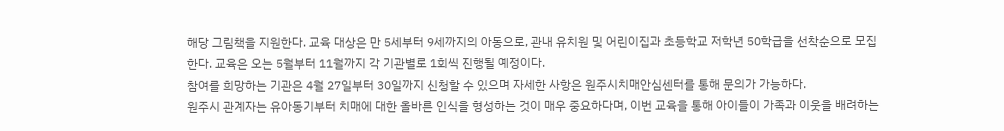해당 그림책을 지원한다. 교육 대상은 만 5세부터 9세까지의 아동으로, 관내 유치원 및 어린이집과 초등학교 저학년 50학급을 선착순으로 모집한다. 교육은 오는 5월부터 11월까지 각 기관별로 1회씩 진행될 예정이다.
참여를 희망하는 기관은 4월 27일부터 30일까지 신청할 수 있으며 자세한 사항은 원주시치매안심센터를 통해 문의가 가능하다.
원주시 관계자는 유아동기부터 치매에 대한 올바른 인식을 형성하는 것이 매우 중요하다며, 이번 교육을 통해 아이들이 가족과 이웃을 배려하는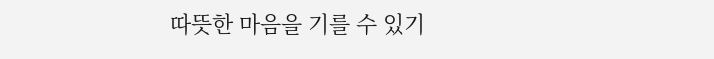따뜻한 마음을 기를 수 있기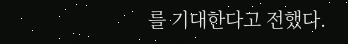를 기대한다고 전했다.